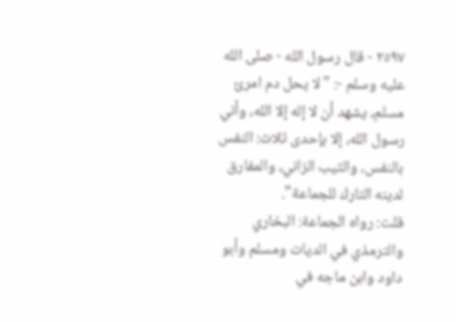٢٥٩٧ - قال رسول الله - صلى الله عليه وسلم -: "لا يحل دم امرئ مسلم، يشهد أن لا إله إلا الله، وأني رسول الله، إلا بإحدى ثلاث: النفس بالنفس، والثيب الزاني، والمفارق لدينه التارك للجماعة".
قلت: رواه الجماعة: البخاري والترمذي في الديات ومسلم وأبو داود وابن ماجه في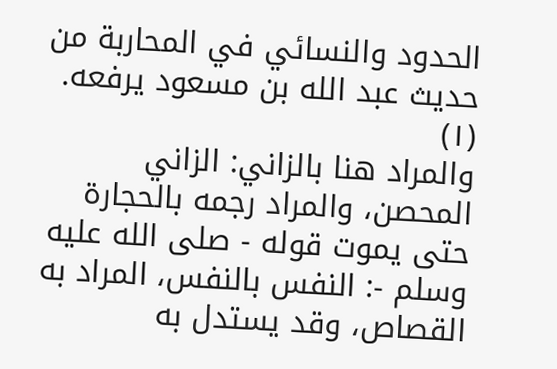الحدود والنسائي في المحاربة من حديث عبد الله بن مسعود يرفعه. (١)
والمراد هنا بالزاني: الزاني المحصن، والمراد رجمه بالحجارة حتى يموت قوله - صلى الله عليه وسلم -: النفس بالنفس، المراد به القصاص، وقد يستدل به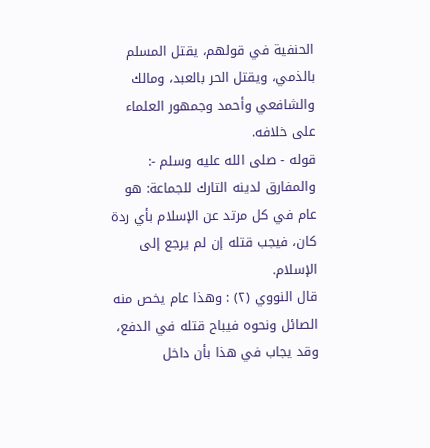الحنفية في قولهم، يقتل المسلم بالذمي، ويقتل الحر بالعبد، ومالك والشافعي وأحمد وجمهور العلماء على خلافه.
قوله - صلى الله عليه وسلم -: والمفارق لدينه التارك للجماعة: هو عام في كل مرتد عن الإسلام بأي ردة كان، فيجب قتله إن لم يرجع إلى الإسلام.
قال النووي (٢) : وهذا عام يخص منه الصائل ونحوه فيباح قتله في الدفع، وقد يجاب في هذا بأن داخل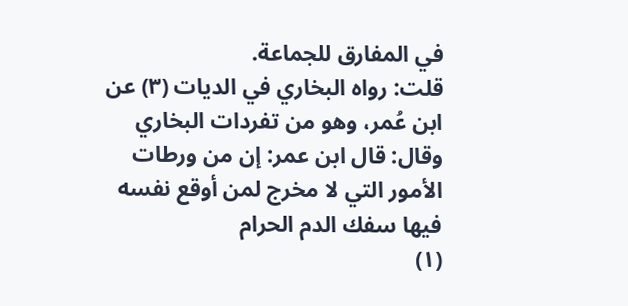في المفارق للجماعة.
قلت: رواه البخاري في الديات (٣) عن ابن عُمر، وهو من تفردات البخاري وقال: قال ابن عمر: إن من ورطات الأمور التي لا مخرج لمن أوقع نفسه فيها سفك الدم الحرام
(١)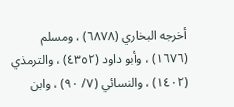أخرجه البخاري (٦٨٧٨) ، ومسلم (١٦٧٦) ، وأبو داود (٤٣٥٢) ، والترمذي (١٤٠٢) ، والنسائي (٧/ ٩٠) ، وابن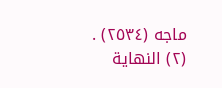ماجه (٢٥٣٤) .
(٢) النهاية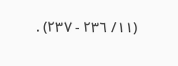(١١/ ٢٣٦ - ٢٣٧) .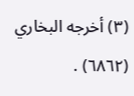(٣) أخرجه البخاري (٦٨٦٢) .